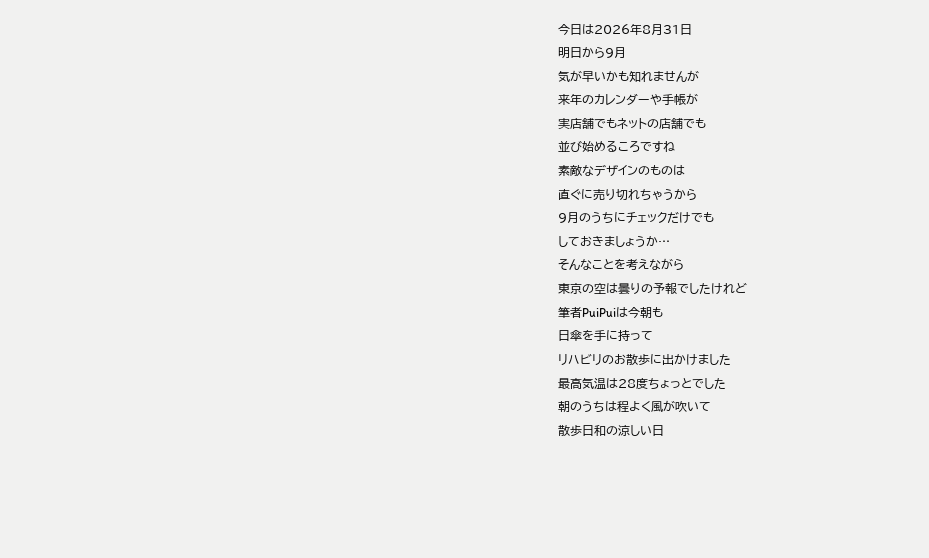今日は2026年8月31日
明日から9月
気が早いかも知れませんが
来年のカレンダーや手帳が
実店舗でもネットの店舗でも
並び始めるころですね
素敵なデザインのものは
直ぐに売り切れちゃうから
9月のうちにチェックだけでも
しておきましょうか…
そんなことを考えながら
東京の空は曇りの予報でしたけれど
筆者PuiPuiは今朝も
日傘を手に持って
リハビリのお散歩に出かけました
最高気温は28度ちょっとでした
朝のうちは程よく風が吹いて
散歩日和の涼しい日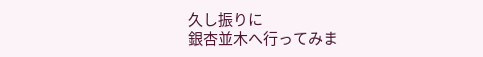久し振りに
銀杏並木へ行ってみま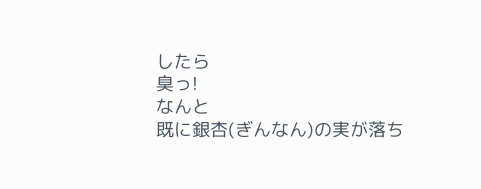したら
臭っ!
なんと
既に銀杏(ぎんなん)の実が落ち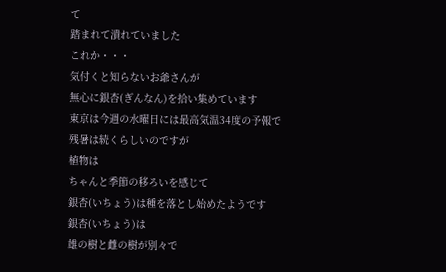て
踏まれて潰れていました
これか・・・
気付くと知らないお爺さんが
無心に銀杏(ぎんなん)を拾い集めています
東京は今週の水曜日には最高気温34度の予報で
残暑は続くらしいのですが
植物は
ちゃんと季節の移ろいを感じて
銀杏(いちょう)は種を落とし始めたようです
銀杏(いちょう)は
雄の樹と雌の樹が別々で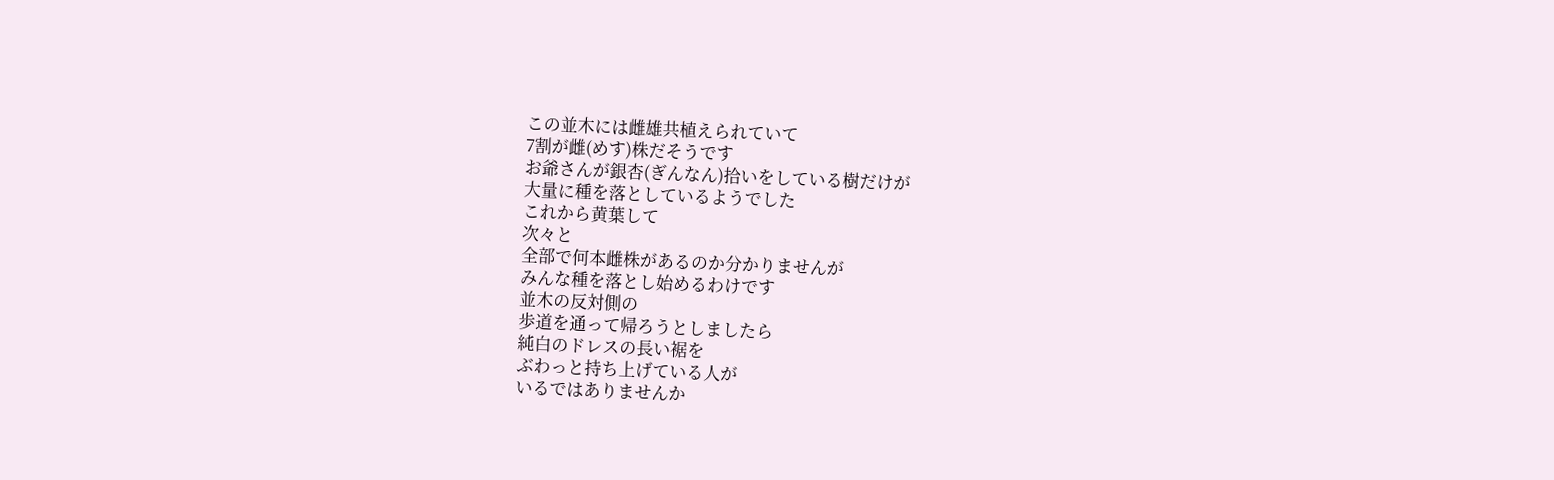この並木には雌雄共植えられていて
7割が雌(めす)株だそうです
お爺さんが銀杏(ぎんなん)拾いをしている樹だけが
大量に種を落としているようでした
これから黄葉して
次々と
全部で何本雌株があるのか分かりませんが
みんな種を落とし始めるわけです
並木の反対側の
歩道を通って帰ろうとしましたら
純白のドレスの長い裾を
ぶわっと持ち上げている人が
いるではありませんか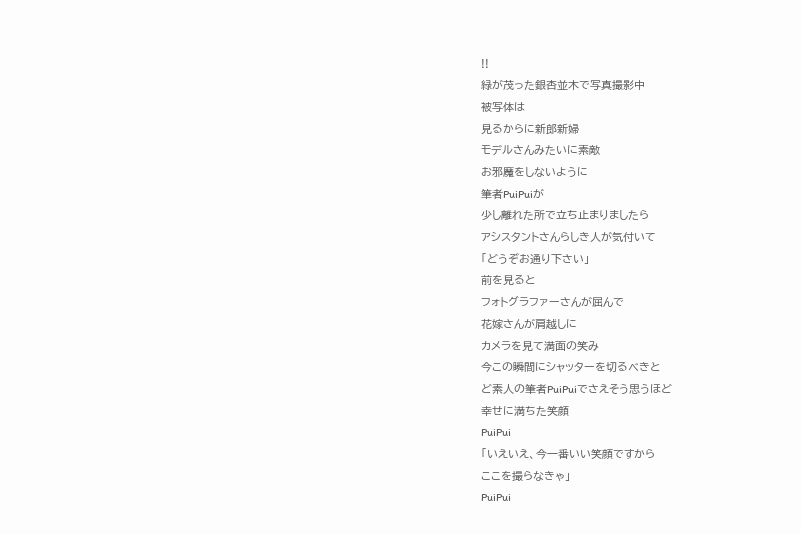!!
緑が茂った銀杏並木で写真撮影中
被写体は
見るからに新郎新婦
モデルさんみたいに素敵
お邪魔をしないように
筆者PuiPuiが
少し離れた所で立ち止まりましたら
アシスタントさんらしき人が気付いて
「どうぞお通り下さい」
前を見ると
フォトグラファーさんが屈んで
花嫁さんが肩越しに
カメラを見て満面の笑み
今この瞬間にシャッターを切るべきと
ど素人の筆者PuiPuiでさえそう思うほど
幸せに満ちた笑顔
PuiPui
「いえいえ、今一番いい笑顔ですから
ここを撮らなきゃ」
PuiPui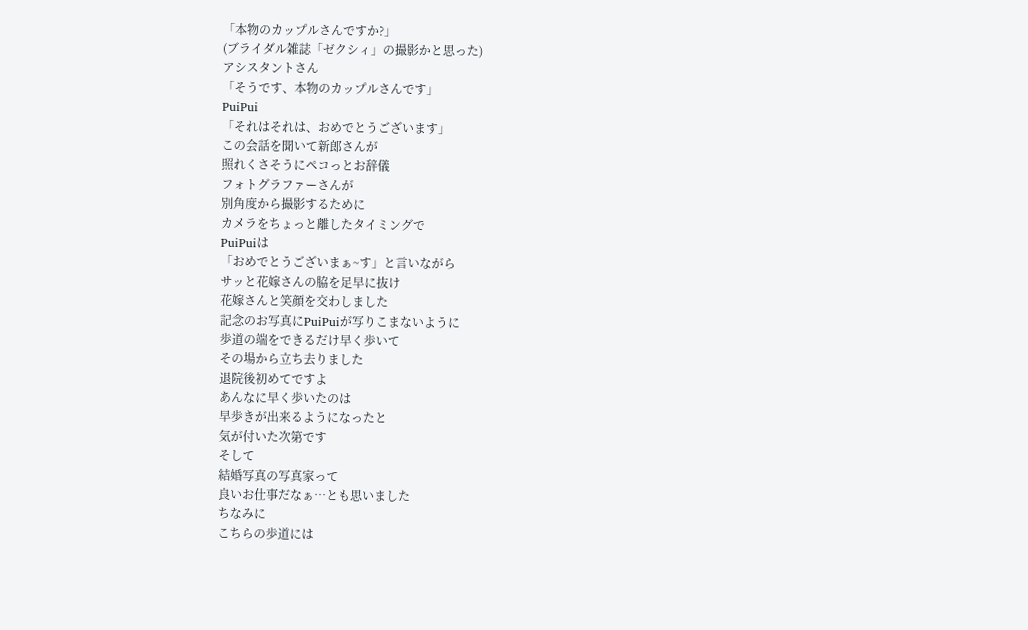「本物のカップルさんですか?」
(ブライダル雑誌「ゼクシィ」の撮影かと思った)
アシスタントさん
「そうです、本物のカップルさんです」
PuiPui
「それはそれは、おめでとうございます」
この会話を聞いて新郎さんが
照れくさそうにペコっとお辞儀
フォトグラファーさんが
別角度から撮影するために
カメラをちょっと離したタイミングで
PuiPuiは
「おめでとうございまぁ~す」と言いながら
サッと花嫁さんの脇を足早に抜け
花嫁さんと笑顔を交わしました
記念のお写真にPuiPuiが写りこまないように
歩道の端をできるだけ早く歩いて
その場から立ち去りました
退院後初めてですよ
あんなに早く歩いたのは
早歩きが出来るようになったと
気が付いた次第です
そして
結婚写真の写真家って
良いお仕事だなぁ…とも思いました
ちなみに
こちらの歩道には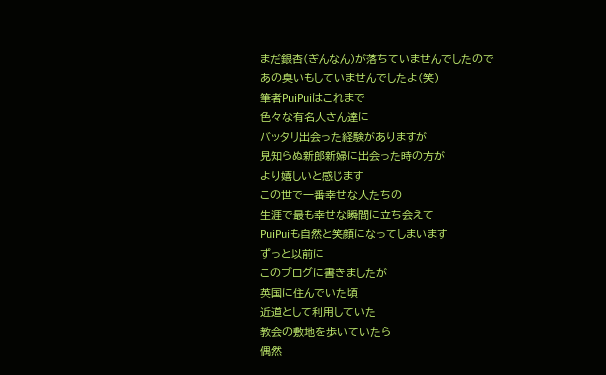まだ銀杏(ぎんなん)が落ちていませんでしたので
あの臭いもしていませんでしたよ(笑)
筆者PuiPuiはこれまで
色々な有名人さん達に
バッタリ出会った経験がありますが
見知らぬ新郎新婦に出会った時の方が
より嬉しいと感じます
この世で一番幸せな人たちの
生涯で最も幸せな瞬間に立ち会えて
PuiPuiも自然と笑顔になってしまいます
ずっと以前に
このブログに書きましたが
英国に住んでいた頃
近道として利用していた
教会の敷地を歩いていたら
偶然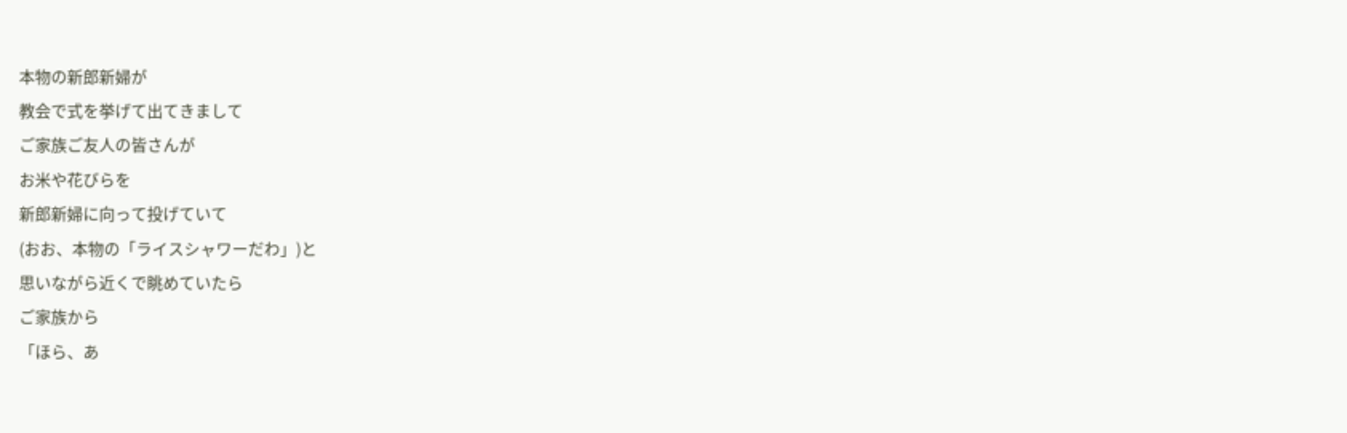本物の新郎新婦が
教会で式を挙げて出てきまして
ご家族ご友人の皆さんが
お米や花びらを
新郎新婦に向って投げていて
(おお、本物の「ライスシャワーだわ」)と
思いながら近くで眺めていたら
ご家族から
「ほら、あ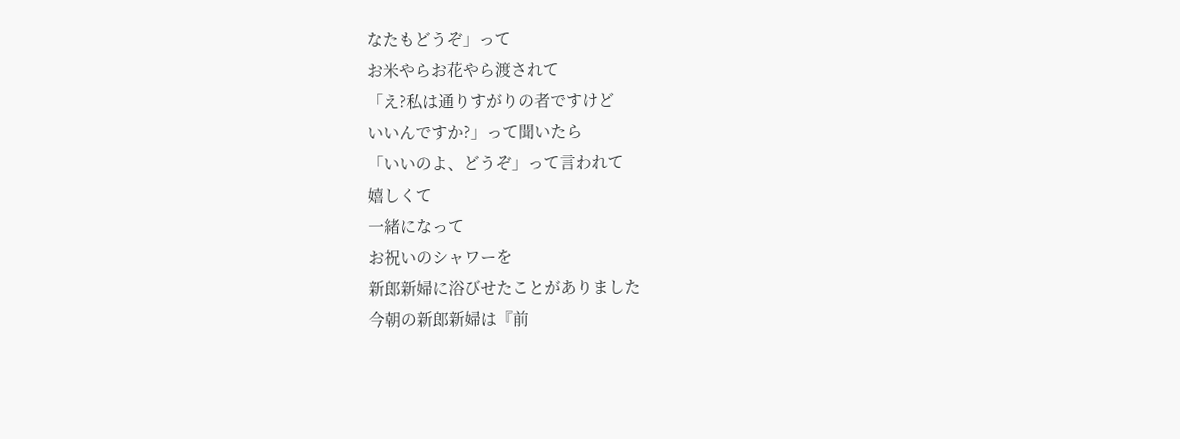なたもどうぞ」って
お米やらお花やら渡されて
「え?私は通りすがりの者ですけど
いいんですか?」って聞いたら
「いいのよ、どうぞ」って言われて
嬉しくて
一緒になって
お祝いのシャワーを
新郎新婦に浴びせたことがありました
今朝の新郎新婦は『前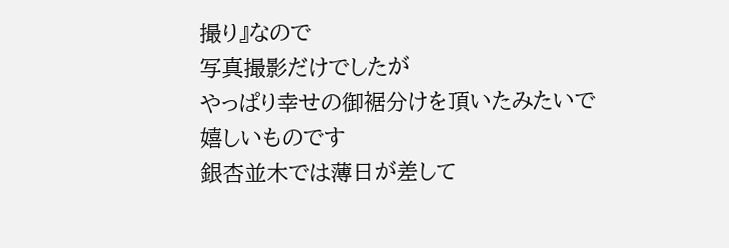撮り』なので
写真撮影だけでしたが
やっぱり幸せの御裾分けを頂いたみたいで
嬉しいものです
銀杏並木では薄日が差して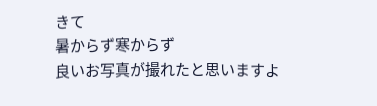きて
暑からず寒からず
良いお写真が撮れたと思いますよ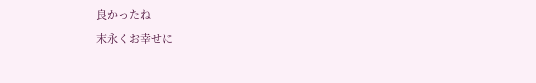良かったね
末永くお幸せに